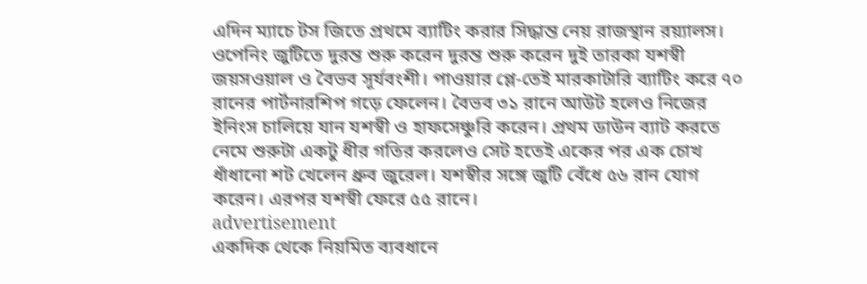এদিন ম্যাচে টস জিতে প্রথমে ব্যাটিং করার সিদ্ধান্ত নেয় রাজস্থান রয়্যালস। ওপেনিং জুটিতে দুরন্ত শুরু করেন দুরন্ত শুরু করেন দুই তারকা যশস্বী জয়সওয়াল ও বৈভব সূর্যবংশী। পাওয়ার প্লে-তেই মারকাটারি ব্যাটিং করে ৭০ রানের পার্টনারশিপ গড়ে ফেলেন। বৈভব ৩১ রানে আউট হলেও নিজের ইনিংস চালিয়ে যান যশস্বী ও হাফসেঞ্চুরি করেন। প্রথম ডাউন ব্যাট করতে নেমে শুরুটা একটু ধীর গতির করলেও সেট হতেই একের পর এক চোখ ধাঁধানো শট খেলেন ধ্রুব জুরেল। যশস্বীর সঙ্গে জুটি বেঁধে ৫৬ রান যোগ করেন। এরপর যশস্বী ফেরে ৫৫ রানে।
advertisement
একদিক থেকে নিয়মিত ব্যবধানে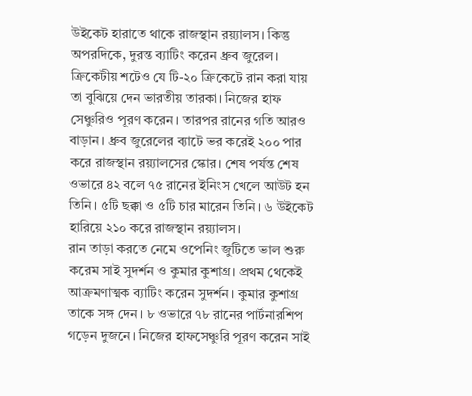উইকেট হারাতে থাকে রাজস্থান রয়্যালস। কিন্তু অপরদিকে, দুরন্ত ব্যাটিং করেন ধ্রুব জুরেল। ক্রিকেটীয় শটেও যে টি-২০ ক্রিকেটে রান করা যায় তা বুঝিয়ে দেন ভারতীয় তারকা। নিজের হাফ সেঞ্চুরিও পূরণ করেন। তারপর রানের গতি আরও বাড়ান। ধ্রুব জুরেলের ব্যাটে ভর করেই ২০০ পার করে রাজস্থান রয়্যালসের স্কোর। শেষ পর্যন্ত শেষ ওভারে ৪২ বলে ৭৫ রানের ইনিংস খেলে আউট হন তিনি। ৫টি ছক্কা ও ৫টি চার মারেন তিনি। ৬ উইকেট হারিয়ে ২১০ করে রাজস্থান রয়্যালস।
রান তাড়া করতে নেমে ওপেনিং জুটিতে ভাল শুরু করেম সাই সুদর্শন ও কুমার কুশাগ্র। প্রথম থেকেই আক্রমণাত্মক ব্যাটিং করেন সুদর্শন। কুমার কুশাগ্র তাকে সঙ্গ দেন। ৮ ওভারে ৭৮ রানের পার্টনারশিপ গড়েন দুজনে। নিজের হাফসেঞ্চুরি পূরণ করেন সাই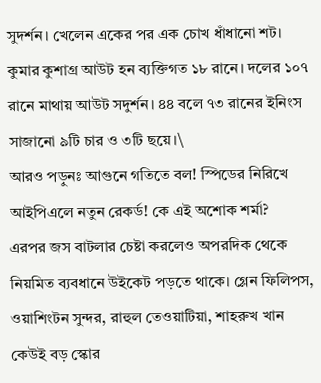সুদর্শন। খেলেন একের পর এক চোখ ধাঁধানো শট। কুমার কুশাগ্র আউট হন ব্যক্তিগত ১৮ রানে। দলের ১০৭ রানে মাথায় আউট সদুর্শন। ৪৪ বলে ৭৩ রানের ইনিংস সাজানো ৯টি চার ও ৩টি ছয়ে।\
আরও পড়ুনঃ আগুনে গতিতে বল! স্পিডের নিরিখে আইপিএলে নতুন রেকর্ড! কে এই অশোক শর্মা?
এরপর জস বাটলার চেষ্টা করলেও অপরদিক থেকে নিয়মিত ব্যবধানে উইকেট পড়তে থাকে। গ্লেন ফিলিপস, ওয়াশিংটন সুন্দর, রাহুল তেওয়াটিয়া, শাহরুখ খান কেউই বড় স্কোর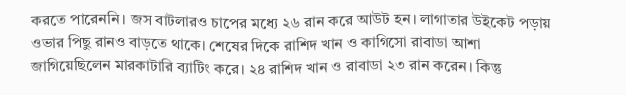করতে পারেননি। জস বাটলারও চাপের মধ্যে ২৬ রান করে আউট হন। লাগাতার উইকেট পড়ায় ওভার পিছু রানও বাড়তে থাকে। শেষের দিকে রাশিদ খান ও কাগিসো রাবাডা আশা জাগিয়েছিলেন মারকাটারি ব্যাটিং করে। ২৪ রাশিদ খান ও রাবাডা ২৩ রান করেন। কিন্তু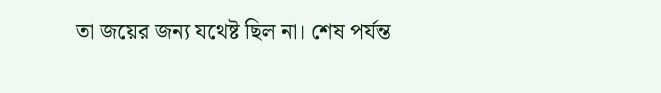তা জয়ের জন্য যথেষ্ট ছিল না। শেষ পর্যন্ত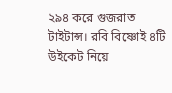২৯৪ করে গুজরাত টাইটান্স। রবি বিষ্ণোই ৪টি উইকেট নিয়ে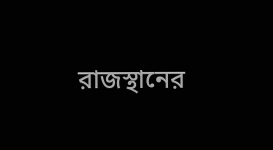রাজস্থানের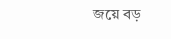জয়ে বড়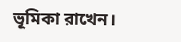ভূমিকা রাখেন।